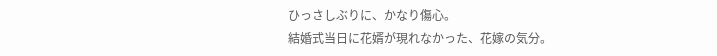ひっさしぶりに、かなり傷心。
結婚式当日に花婿が現れなかった、花嫁の気分。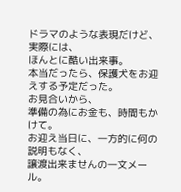ドラマのような表現だけど、実際には、
ほんとに酷い出来事。
本当だったら、保護犬をお迎えする予定だった。
お見合いから、
準備の為にお金も、時間もかけて。
お迎え当日に、一方的に何の説明もなく、
譲渡出来ませんの一文メール。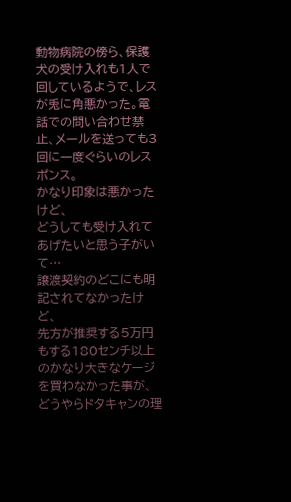動物病院の傍ら、保護犬の受け入れも1人で回しているようで、レスが兎に角悪かった。電話での問い合わせ禁止、メールを送っても3回に一度ぐらいのレスポンス。
かなり印象は悪かったけど、
どうしても受け入れてあげたいと思う子がいて…
譲渡契約のどこにも明記されてなかったけど、
先方が推奨する5万円もする180センチ以上のかなり大きなケージを買わなかった事が、どうやらドタキャンの理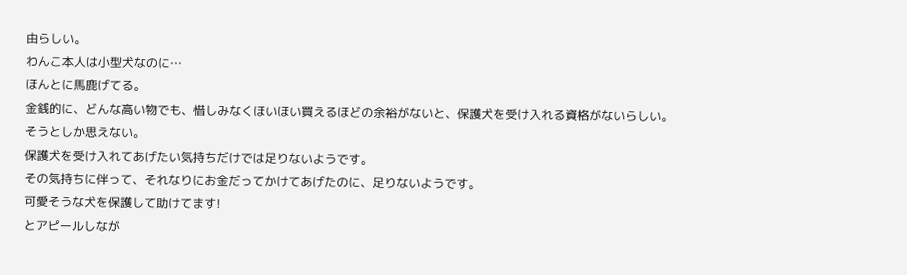由らしい。
わんこ本人は小型犬なのに…
ほんとに馬鹿げてる。
金銭的に、どんな高い物でも、惜しみなくほいほい買えるほどの余裕がないと、保護犬を受け入れる資格がないらしい。
そうとしか思えない。
保護犬を受け入れてあげたい気持ちだけでは足りないようです。
その気持ちに伴って、それなりにお金だってかけてあげたのに、足りないようです。
可愛そうな犬を保護して助けてます!
とアピールしなが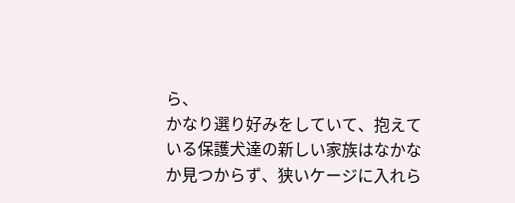ら、
かなり選り好みをしていて、抱えている保護犬達の新しい家族はなかなか見つからず、狭いケージに入れら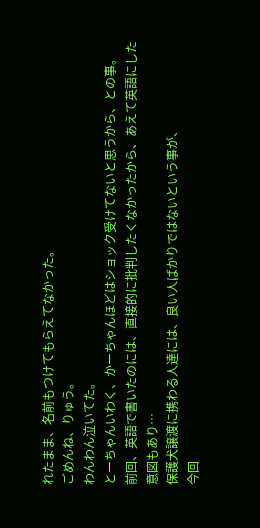れたまま、名前もつけてもらえてなかった。
ごめんね、りゅう。
わんわん泣いてた。
とーちゃんいわく、かーちゃんほどはショック受けてないと思うから、との事。
前回、英語で書いたのには、直接的に批判したくなかったから、あえて英語にした意図もあり…
保護犬譲渡に携わる人達には、良い人ばかりではないという事が、
今回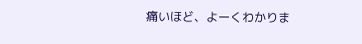痛いほど、よーくわかりま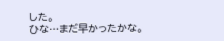した。
ひな…まだ早かったかな。